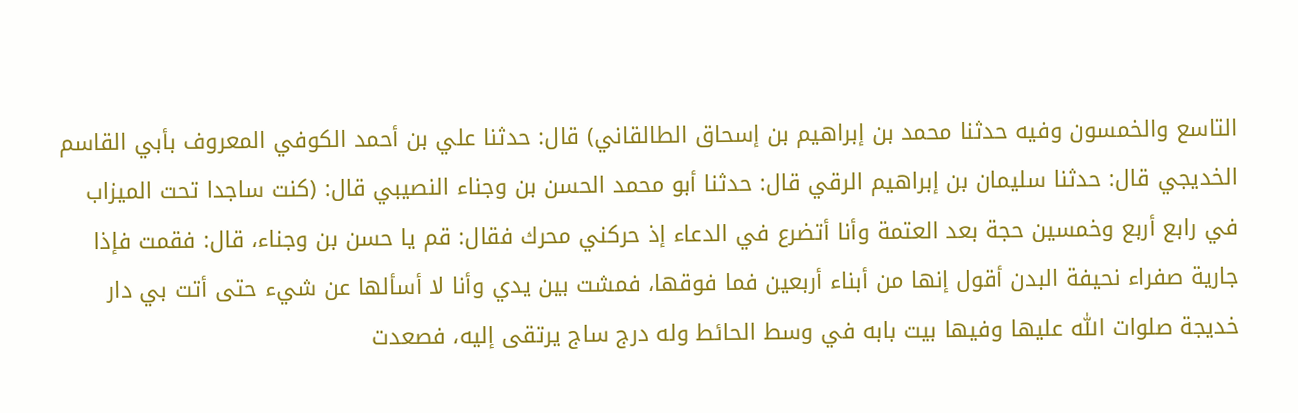التاسع والخمسون وفيه حدثنا محمد بن إبراهيم بن إسحاق الطالقاني) قال: حدثنا علي بن أحمد الكوفي المعروف بأبي القاسم الخديجي قال: حدثنا سليمان بن إبراهيم الرقي قال: حدثنا أبو محمد الحسن بن وجناء النصيبي قال: (كنت ساجدا تحت الميزاب في رابع أربع وخمسين حجة بعد العتمة وأنا أتضرع في الدعاء إذ حركني محرك فقال: قم يا حسن بن وجناء، قال: فقمت فإذا جارية صفراء نحيفة البدن أقول إنها من أبناء أربعين فما فوقها، فمشت بين يدي وأنا لا أسألها عن شيء حتى أتت بي دار خديجة صلوات اللّٰه عليها وفيها بيت بابه في وسط الحائط وله درج ساج يرتقى إليه، فصعدت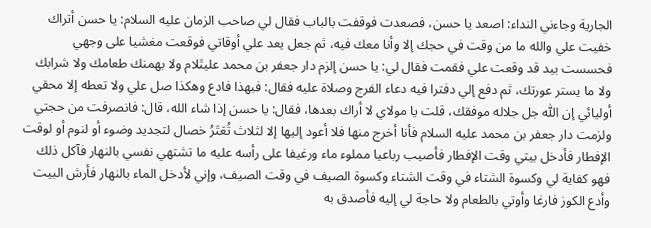الجارية وجاءني النداء: اصعد يا حسن، فصعدت فوقفت بالباب فقال لي صاحب الزمان عليه السلام: يا حسن أتراك خفيت علي والله ما من وقت في حجك إلا وأنا معك فيه، ثم جعل يعد علي أوقاتي فوقعت مغشيا على وجهي فحسست بيد قد وقعت علي فقمت فقال لي: يا حسن إلزم دار جعفر بن محمد عليتَلام ولا بهمنك طعامك ولا شرابك ولا ما يستر عورتك، ثم دفع إلي دفترا فيه دعاء الفرج وصلاة عليه فقال: فبهذا فادع وهكذا صل علي ولا تعطه إلا محقي أوليائي إن اللّٰه جل جلاله موفقك، قلت يا مولاي لا أراك بعدها، فقال: يا حسن إذا شاء الله، قال: فانصرفت من حجتي ولزمت دار جعفر بن محمد عليه السلام فأنا أخرج منها فلا أعود إليها إلا لثلاث تُعَتَرُ خصال لتجديد وضوء أو لنوم أو لوقت الإفطار فأدخل بيتي وقت الإفطار فأصيب رباعيا مملوء ماء ورغيفا على رأسه عليه ما تشتهي نفسي بالنهار فآكل ذلك فهو كفاية لي وكسوة الشتاء في وقت الشتاء وكسوة الصيف في وقت الصيف، وإني لأدخل الماء بالنهار فأرش البيت وأدع الكوز فارغا وأوتي بالطعام ولا حاجة لي إليه فأصدق به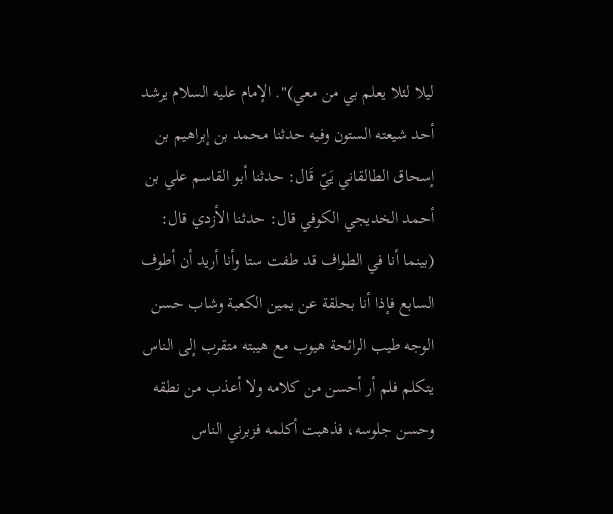ليلا لئلا يعلم بي من معي)". الإمام عليه السلام يرشد أحد شيعته الستون وفيه حدثنا محمد بن إبراهيم بن إسحاق الطالقاني يَيّ قَال: حدثنا أبو القاسم علي بن أحمد الخديجي الكوفي قال: حدثنا الأزدي قال: (بينما أنا في الطواف قد طفت ستا وأنا أريد أن أطوف السابع فإذا أنا بحلقة عن يمين الكعبة وشاب حسن الوجه طيب الرائحة هيوب مع هيبته متقرب إلى الناس يتكلم فلم أر أحسن من كلامه ولا أعذب من نطقه وحسن جلوسه، فذهبت أكلمه فزبرني الناس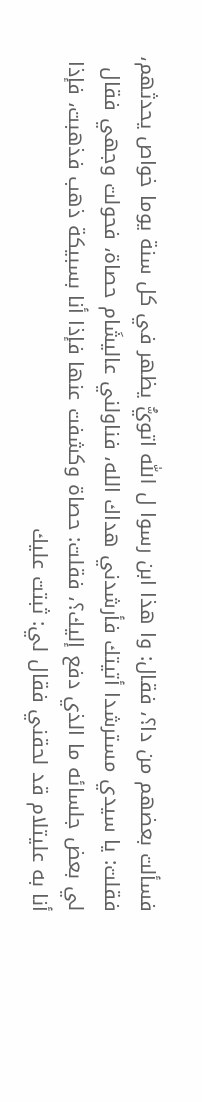فسألت بعضهم من دا؟، فقال: وا هذا ابن رسوا ل اللّٰه اتويُّ يظهر في كل سنة يوما خواص يحدثهم، فقلت: يا سيدي مسترشدا أتيتك فأرشدني هداك الله، فناولني عاليشَام حصاة، فحولت وجهي فقال لي بعض جلسائه ما الذي دفع إليك؟، فقلت: حصاة وكشفت عنها فإذا أنا بسبيكة ذهب فذهبت، فإذا أنا به عليتلام قد لحقني فقال لي: ثبتت عليك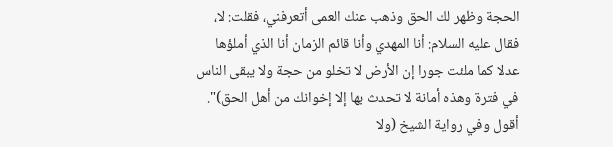الحجة وظهر لك الحق وذهب عنك العمى أتعرفني، فقلت: لا، فقال عليه السلام: أنا المهدي وأنا قائم الزمان أنا الذي أملؤها عدلا كما ملئت جورا إن الأرض لا تخلو من حجة ولا يبقى الناس في فترة وهذه أمانة لا تحدث بها إلا إخوانك من أهل الحق)". أقول وفي رواية الشيخ (ولا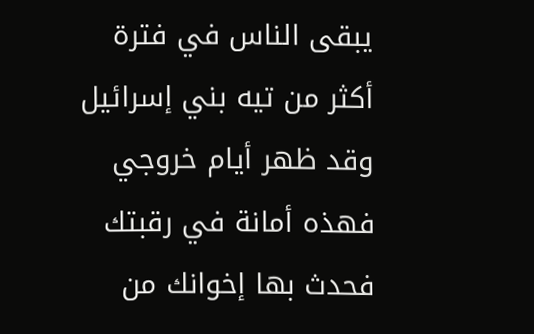يبقى الناس في فترة أكثر من تيه بني إسرائيل وقد ظهر أيام خروجي فهذه أمانة في رقبتك فحدث بها إخوانك من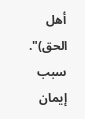أهل الحق)". سبب إيمان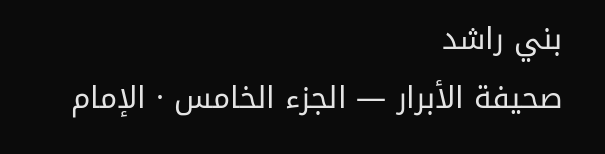بني راشد
صحيفة الأبرار — الجزء الخامس · الإمام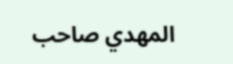المهدي صاحب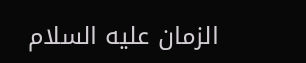الزمان عليه السلام